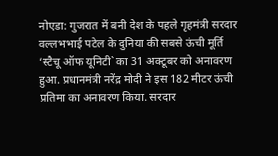नोएडा: गुजरात में बनी देश के पहले गृहमंत्री सरदार वल्लभभाई पटेल के दुनिया की सबसे ऊंची मूर्ति ‘स्टैचू ऑफ यूनिटी` का 31 अक्टूबर को अनावरण हुआ. प्रधानमंत्री नरेंद्र मोदी ने इस 182 मीटर ऊंची प्रतिमा का अनावरण किया. सरदार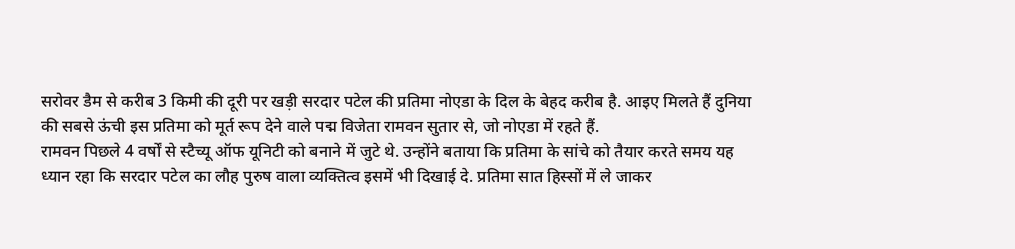सरोवर डैम से करीब 3 किमी की दूरी पर खड़ी सरदार पटेल की प्रतिमा नोएडा के दिल के बेहद करीब है. आइए मिलते हैं दुनिया की सबसे ऊंची इस प्रतिमा को मूर्त रूप देने वाले पद्म विजेता रामवन सुतार से, जो नोएडा में रहते हैं.
रामवन पिछले 4 वर्षों से स्टैच्यू ऑफ यूनिटी को बनाने में जुटे थे. उन्होंने बताया कि प्रतिमा के सांचे को तैयार करते समय यह ध्यान रहा कि सरदार पटेल का लौह पुरुष वाला व्यक्तित्व इसमें भी दिखाई दे. प्रतिमा सात हिस्सों में ले जाकर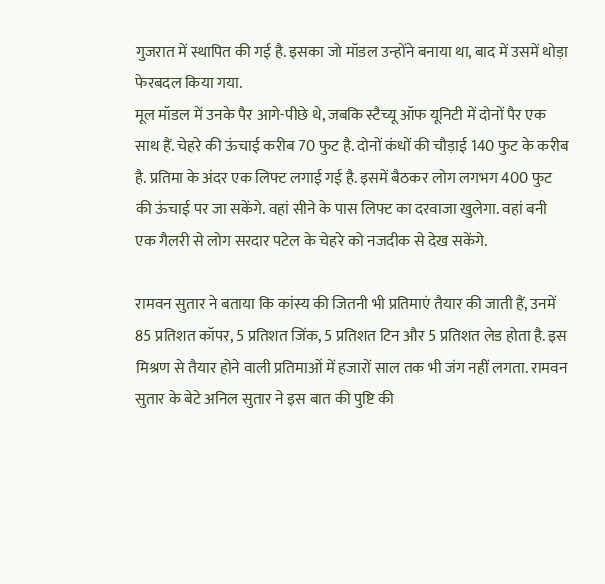गुजरात में स्थापित की गई है. इसका जो मॉडल उन्होंने बनाया था, बाद में उसमें थोड़ा फेरबदल किया गया.
मूल मॉडल में उनके पैर आगे-पीछे थे, जबकि स्टैच्यू ऑफ यूनिटी में दोनों पैर एक साथ हैं. चेहरे की ऊंचाई करीब 70 फुट है. दोनों कंधों की चौड़ाई 140 फुट के करीब है. प्रतिमा के अंदर एक लिफ्ट लगाई गई है. इसमें बैठकर लोग लगभग 400 फुट की ऊंचाई पर जा सकेंगे. वहां सीने के पास लिफ्ट का दरवाजा खुलेगा. वहां बनी एक गैलरी से लोग सरदार पटेल के चेहरे को नजदीक से देख सकेंगे.

रामवन सुतार ने बताया कि कांस्य की जितनी भी प्रतिमाएं तैयार की जाती हैं, उनमें 85 प्रतिशत कॉपर, 5 प्रतिशत जिंक, 5 प्रतिशत टिन और 5 प्रतिशत लेड होता है. इस मिश्रण से तैयार होने वाली प्रतिमाओं में हजारों साल तक भी जंग नहीं लगता. रामवन सुतार के बेटे अनिल सुतार ने इस बात की पुष्टि की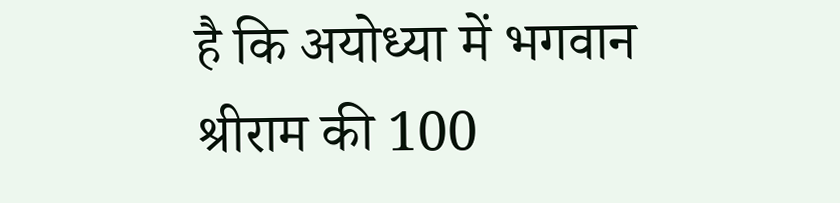है कि अयोध्या में भगवान श्रीराम की 100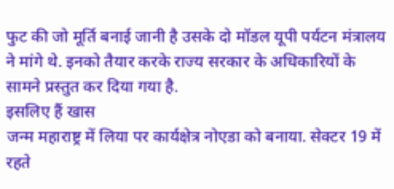फुट की जो मूर्ति बनाई जानी है उसके दो मॉडल यूपी पर्यटन मंत्रालय ने मांगे थे. इनको तैयार करके राज्य सरकार के अधिकारियों के सामने प्रस्तुत कर दिया गया है.
इसलिए हैं खास
जन्म महाराष्ट्र में लिया पर कार्यक्षेत्र नोएडा को बनाया. सेक्टर 19 में रहते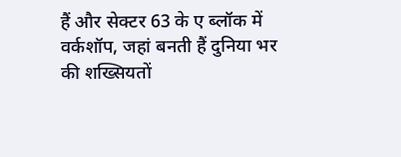हैं और सेक्टर 63 के ए ब्लॉक में वर्कशॉप, जहां बनती हैं दुनिया भर की शख्सियतों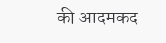की आदमकद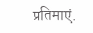प्रतिमाएं.